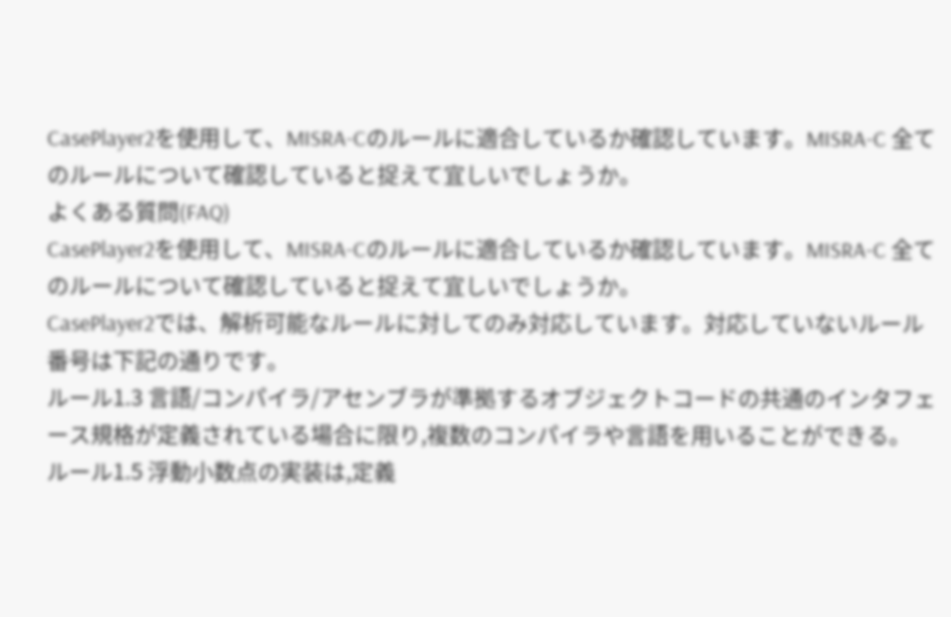CasePlayer2を使用して、MISRA-Cのルールに適合しているか確認しています。MISRA-C 全てのルールについて確認していると捉えて宜しいでしょうか。
よくある質問(FAQ)
CasePlayer2を使用して、MISRA-Cのルールに適合しているか確認しています。MISRA-C 全てのルールについて確認していると捉えて宜しいでしょうか。
CasePlayer2では、解析可能なルールに対してのみ対応しています。対応していないルール番号は下記の通りです。
ルール1.3 言語/コンパイラ/アセンブラが準拠するオブジェクトコードの共通のインタフェース規格が定義されている場合に限り,複数のコンパイラや言語を用いることができる。
ルール1.5 浮動小数点の実装は,定義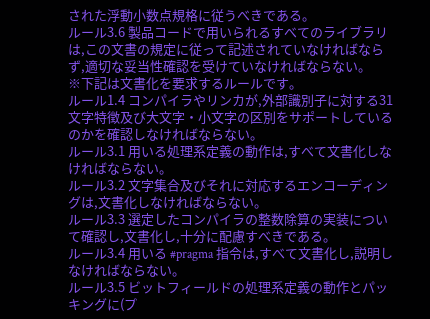された浮動小数点規格に従うべきである。
ルール3.6 製品コードで用いられるすべてのライブラリは,この文書の規定に従って記述されていなければならず,適切な妥当性確認を受けていなければならない。
※下記は文書化を要求するルールです。
ルール1.4 コンパイラやリンカが,外部識別子に対する31文字特徴及び大文字・小文字の区別をサポートしているのかを確認しなければならない。
ルール3.1 用いる処理系定義の動作は,すべて文書化しなければならない。
ルール3.2 文字集合及びそれに対応するエンコーディングは,文書化しなければならない。
ルール3.3 選定したコンパイラの整数除算の実装について確認し,文書化し,十分に配慮すべきである。
ルール3.4 用いる #pragma 指令は,すべて文書化し,説明しなければならない。
ルール3.5 ビットフィールドの処理系定義の動作とパッキングに(プ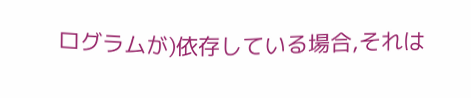ログラムが)依存している場合,それは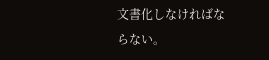文書化しなければならない。